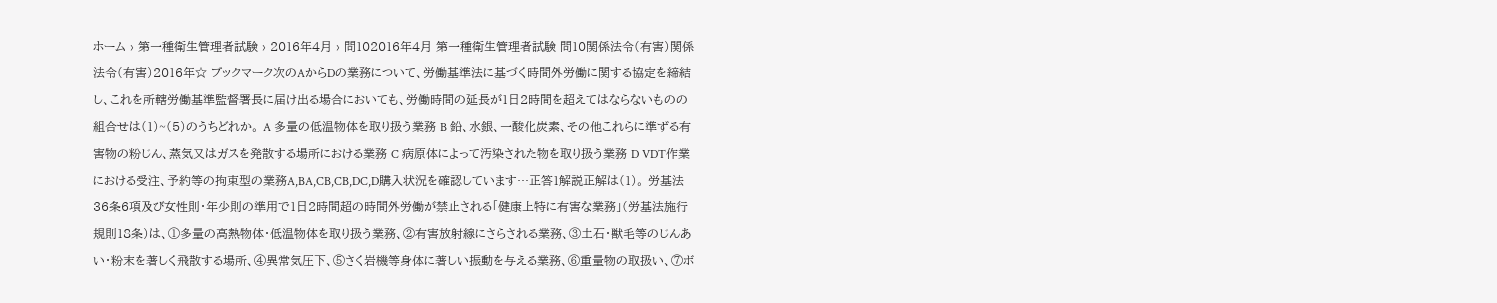ホーム › 第一種衛生管理者試験 › 2016年4月 › 問102016年4月 第一種衛生管理者試験 問10関係法令(有害)関係法令(有害)2016年☆ ブックマーク次のAからDの業務について、労働基準法に基づく時間外労働に関する協定を締結し、これを所轄労働基準監督署長に届け出る場合においても、労働時間の延長が1日2時間を超えてはならないものの組合せは(1)~(5)のうちどれか。 A 多量の低温物体を取り扱う業務 B 鉛、水銀、一酸化炭素、その他これらに準ずる有害物の粉じん、蒸気又はガスを発散する場所における業務 C 病原体によって汚染された物を取り扱う業務 D VDT作業における受注、予約等の拘束型の業務A,BA,CB,CB,DC,D購入状況を確認しています…正答1解説正解は(1)。 労基法36条6項及び女性則・年少則の準用で1日2時間超の時間外労働が禁止される「健康上特に有害な業務」(労基法施行規則18条)は、①多量の高熱物体・低温物体を取り扱う業務、②有害放射線にさらされる業務、③土石・獣毛等のじんあい・粉末を著しく飛散する場所、④異常気圧下、⑤さく岩機等身体に著しい振動を与える業務、⑥重量物の取扱い、⑦ボ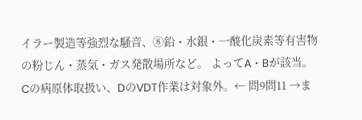イラー製造等強烈な騒音、⑧鉛・水銀・一酸化炭素等有害物の粉じん・蒸気・ガス発散場所など。 よってA・Bが該当。 Cの病原体取扱い、DのVDT作業は対象外。← 問9問11 →ま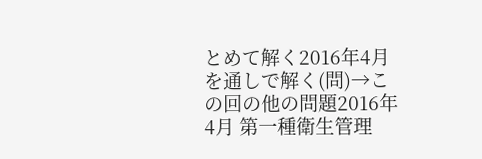とめて解く2016年4月を通しで解く(問)→この回の他の問題2016年4月 第一種衛生管理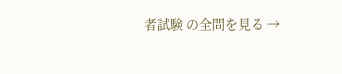者試験 の全問を見る →